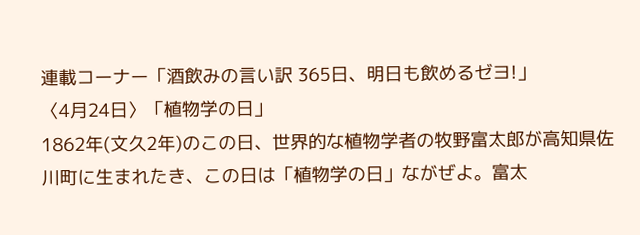連載コーナー「酒飲みの言い訳 365日、明日も飲めるゼヨ!」
〈4月24日〉「植物学の日」
1862年(文久2年)のこの日、世界的な植物学者の牧野富太郎が高知県佐川町に生まれたき、この日は「植物学の日」ながぜよ。富太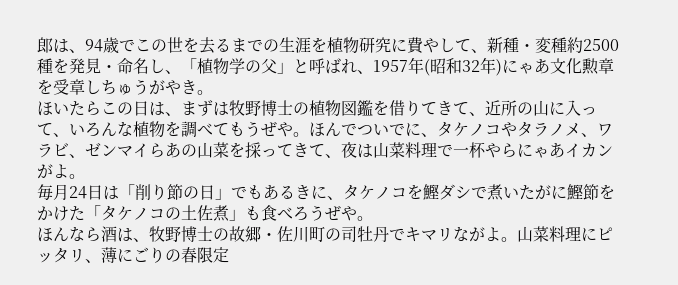郎は、94歳でこの世を去るまでの生涯を植物研究に費やして、新種・変種約2500種を発見・命名し、「植物学の父」と呼ばれ、1957年(昭和32年)にゃあ文化勲章を受章しちゅうがやき。
ほいたらこの日は、まずは牧野博士の植物図鑑を借りてきて、近所の山に入って、いろんな植物を調べてもうぜや。ほんでついでに、タケノコやタラノメ、ワラビ、ゼンマイらあの山菜を採ってきて、夜は山菜料理で一杯やらにゃあイカンがよ。
毎月24日は「削り節の日」でもあるきに、タケノコを鰹ダシで煮いたがに鰹節をかけた「タケノコの土佐煮」も食べろうぜや。
ほんなら酒は、牧野博士の故郷・佐川町の司牡丹でキマリながよ。山菜料理にピッタリ、薄にごりの春限定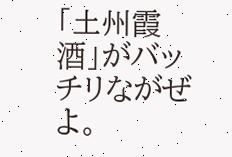「土州霞酒」がバッチリながぜよ。